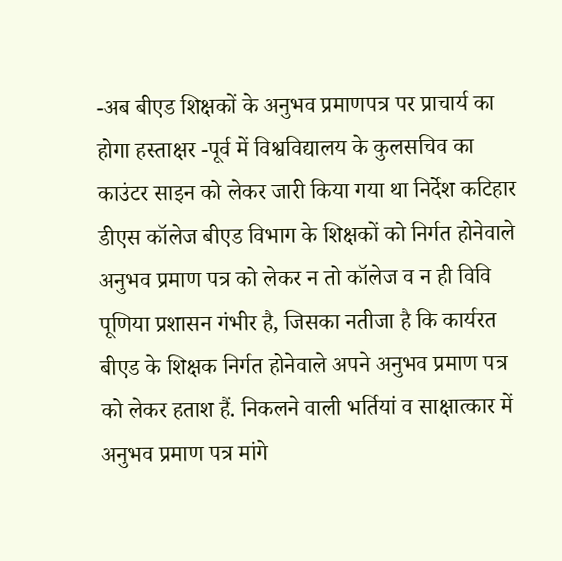-अब बीएड शिक्षकों के अनुभव प्रमाणपत्र पर प्राचार्य का होगा हस्ताक्षर -पूर्व में विश्वविद्यालय के कुलसचिव का काउंटर साइन को लेकर जारी किया गया था निर्देश कटिहार डीएस कॉलेज बीएड विभाग के शिक्षकों को निर्गत होनेवाले अनुभव प्रमाण पत्र को लेकर न तो कॉलेज व न ही विवि पूणिया प्रशासन गंभीर है, जिसका नतीजा है कि कार्यरत बीएड के शिक्षक निर्गत होनेवाले अपने अनुभव प्रमाण पत्र को लेकर हताश हैं. निकलने वाली भर्तियां व साक्षात्कार में अनुभव प्रमाण पत्र मांगे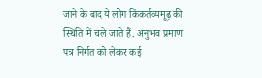जाने के बाद ये लोग किंकर्तव्यमूढ़ की स्थिति में चले जाते हैं. अनुभव प्रमाण पत्र निर्गत को लेकर कई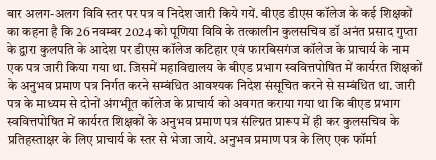बार अलग-अलग विवि स्तर पर पत्र व निदेश जारी किये गयें. बीएड डीएस कॉलेज के कई शिक्षकों का कहना है कि 26 नवम्बर 2024 को पूणिया विवि के तत्कालीन कुलसचिव डॉ अनंत प्रसाद गुप्ता के द्वारा कुलपति के आदेश पर डीएस कॉलेज कटिहार एवं फारबिसगंज कॉलेज के प्राचार्य के नाम एक पत्र जारी किया गया था. जिसमें महाविद्यालय के बीएड प्रभाग स्ववित्तपोषित में कार्यरत शिक्षकों के अनुभव प्रमाण पत्र निर्गत करने सम्बंधित आवश्यक निदेश संसूचित करने से सम्बंधित था. जारी पत्र के माध्यम से दोनों अंगभीूत कॉलेज के प्राचार्य को अवगत कराया गया था कि बीएड प्रभाग स्ववित्तपोषित में कार्यरत शिक्षकों के अनुभव प्रमाण पत्र संल्ग्नित प्रारूप में ही कर कुलसचिव के प्रतिहस्ताक्षर के लिए प्राचार्य के स्तर से भेजा जाये. अनुभव प्रमाण पत्र के लिए एक फॉर्मा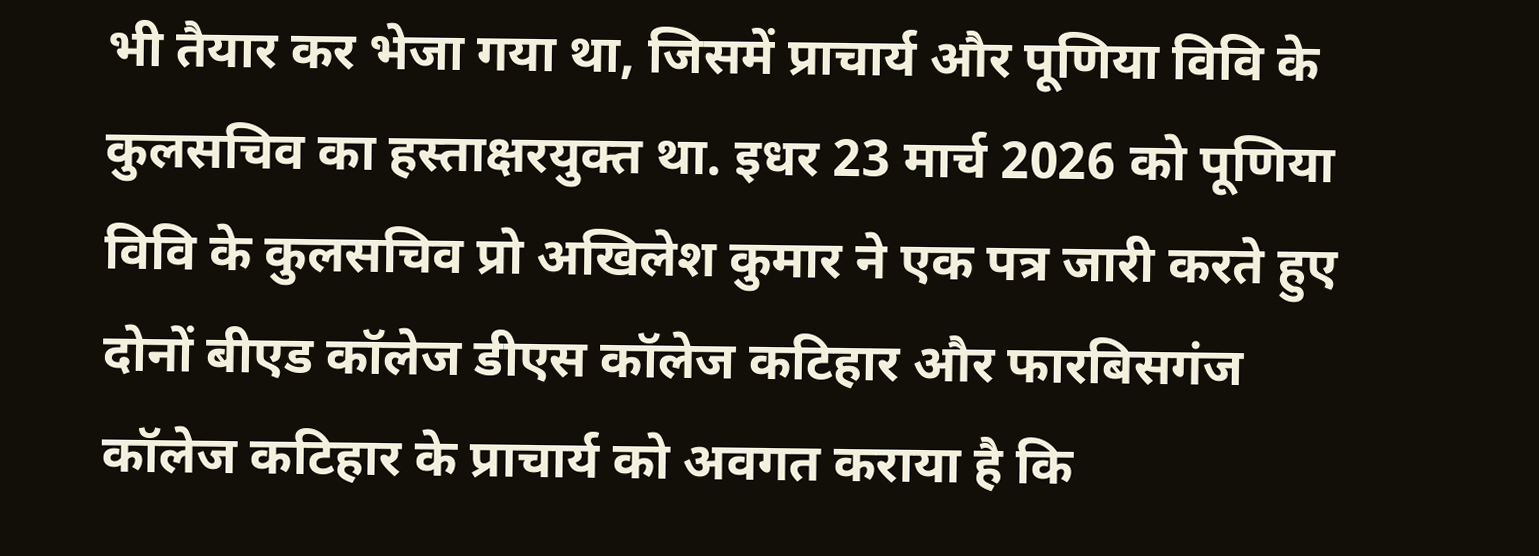भी तैयार कर भेजा गया था, जिसमें प्राचार्य और पूणिया विवि के कुलसचिव का हस्ताक्षरयुक्त था. इधर 23 मार्च 2026 को पूणिया विवि के कुलसचिव प्रो अखिलेश कुमार ने एक पत्र जारी करते हुए दोनों बीएड कॉलेज डीएस कॉलेज कटिहार और फारबिसगंज कॉलेज कटिहार के प्राचार्य को अवगत कराया है कि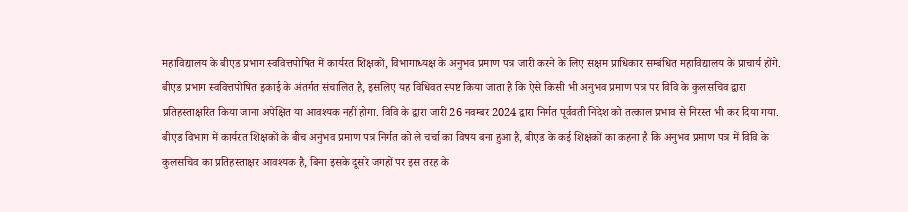महाविद्यालय के बीएड प्रभाग स्ववित्तपोषित में कार्यरत शिक्षकों, विभागाध्यक्ष के अनुभव प्रमाण पत्र जारी करने के लिए सक्षम प्राधिकार सम्बंधित महाविद्यालय के प्राचार्य होंगे. बीएड प्रभाग स्ववित्तपोषित इकाई के अंतर्गत संचालित है, इसलिए यह विधिवत स्पष्ट किया जाता है कि ऐसे किसी भी अनुभव प्रमाण पत्र पर विवि के कुलसचिव द्वारा प्रतिहस्ताक्षरित किया जाना अपेक्षित या आवश्यक नहीं होगा. विवि के द्वारा जारी 26 नवम्बर 2024 द्वारा निर्गत पूर्ववती निदेश को तत्काल प्रभाव से निरस्त भी कर दिया गया. बीएड विभाग में कार्यरत शिक्षकों के बीच अनुभव प्रमाण पत्र निर्गत को ले चर्चा का विषय बना हुआ है, बीएड के कई शिक्षकों का कहना है कि अनुभव प्रमाण पत्र में विवि के कुलसचिव का प्रतिहस्ताक्षर आवश्यक है, बिना इसके दूसरे जगहों पर इस तरह के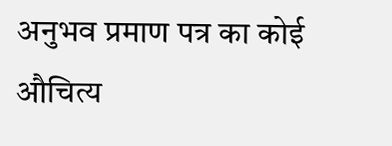अनुभव प्रमाण पत्र का कोई औचित्य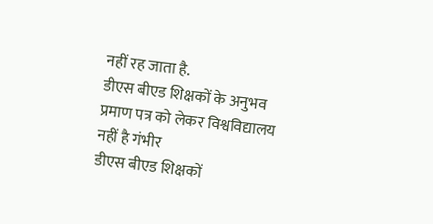नहीं रह जाता है.
डीएस बीएड शिक्षकों के अनुभव प्रमाण पत्र को लेकर विश्वविद्यालय नहीं है गंभीर
डीएस बीएड शिक्षकों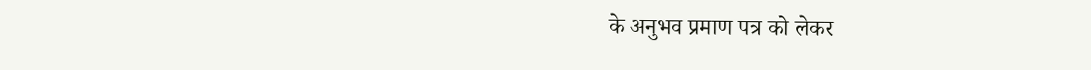के अनुभव प्रमाण पत्र को लेकर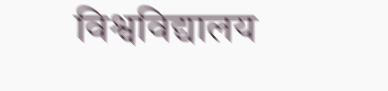विश्वविद्यालय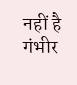नहीं है गंभीर